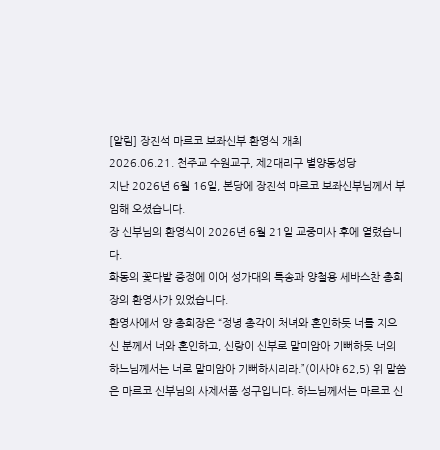[알림] 장진석 마르코 보좌신부 환영식 개최
2026.06.21. 천주교 수원교구, 제2대리구 별양동성당
지난 2026년 6월 16일, 본당에 장진석 마르코 보좌신부님께서 부임해 오셨습니다.
장 신부님의 환영식이 2026년 6월 21일 교중미사 후에 열렸습니다.
화동의 꽃다발 증정에 이어 성가대의 특송과 양철용 세바스찬 총회장의 환영사가 있었습니다.
환영사에서 양 총회장은 “정녕 총각이 처녀와 혼인하듯 너를 지으신 분께서 너와 혼인하고, 신랑이 신부로 말미암아 기뻐하듯 너의 하느님께서는 너로 말미암아 기뻐하시리라.”(이사야 62,5) 위 말씀은 마르코 신부님의 사제서품 성구입니다. 하느님께서는 마르코 신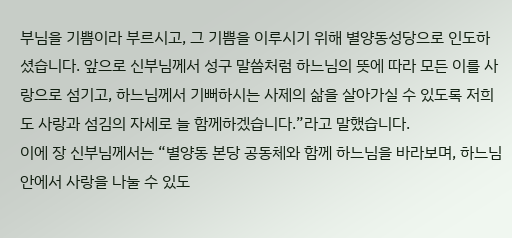부님을 기쁨이라 부르시고, 그 기쁨을 이루시기 위해 별양동성당으로 인도하셨습니다. 앞으로 신부님께서 성구 말씀처럼 하느님의 뜻에 따라 모든 이를 사랑으로 섬기고, 하느님께서 기뻐하시는 사제의 삶을 살아가실 수 있도록 저희도 사랑과 섬김의 자세로 늘 함께하겠습니다.”라고 말했습니다.
이에 장 신부님께서는 “별양동 본당 공동체와 함께 하느님을 바라보며, 하느님 안에서 사랑을 나눌 수 있도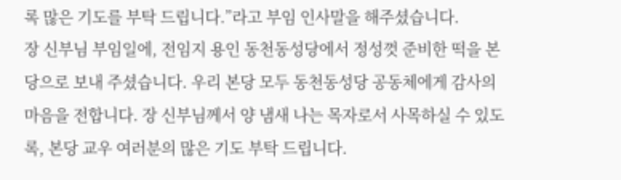록 많은 기도를 부탁 드립니다.”라고 부임 인사말을 해주셨습니다.
장 신부님 부임일에, 전임지 용인 동천동성당에서 정성껏 준비한 떡을 본당으로 보내 주셨습니다. 우리 본당 모두 동천동성당 공동체에게 감사의 마음을 전합니다. 장 신부님께서 양 냄새 나는 목자로서 사목하실 수 있도록, 본당 교우 여러분의 많은 기도 부탁 드립니다.